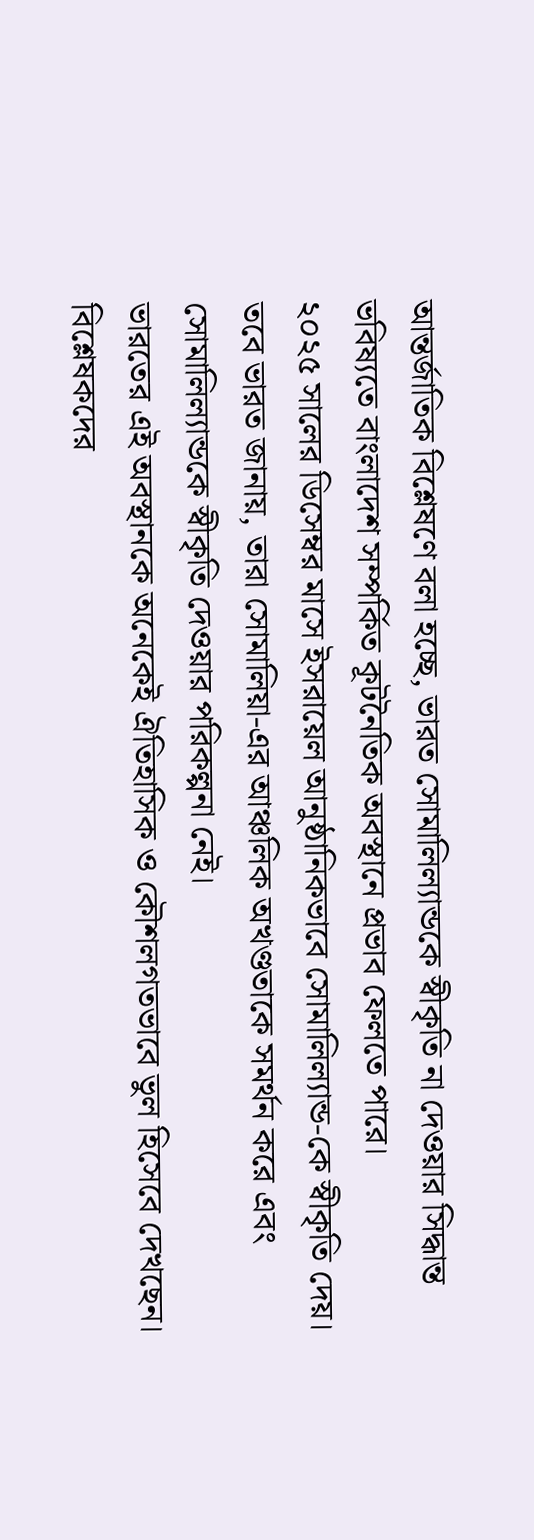আন্তর্জাতিক বিশ্লেষণে বলা হচ্ছে, ভারত সোমালিল্যান্ডকে স্বীকৃতি না দেওয়ার সিদ্ধান্ত ভবিষ্যতে বাংলাদেশ সম্পর্কিত কূটনৈতিক অবস্থানে প্রভাব ফেলতে পারে।
২০২৫ সালের ডিসেম্বর মাসে ইসরায়েল আনুষ্ঠানিকভাবে সোমালিল্যান্ড-কে স্বীকৃতি দেয়। তবে ভারত জানায়, তারা সোমালিয়া-এর আঞ্চলিক অখণ্ডতাকে সমর্থন করে এবং সোমালিল্যান্ডকে স্বীকৃতি দেওয়ার পরিকল্পনা নেই।
ভারতের এই অবস্থানকে অনেকেই ঐতিহাসিক ও কৌশলগতভাবে ভুল হিসেবে দেখছেন। বিশ্লেষকদের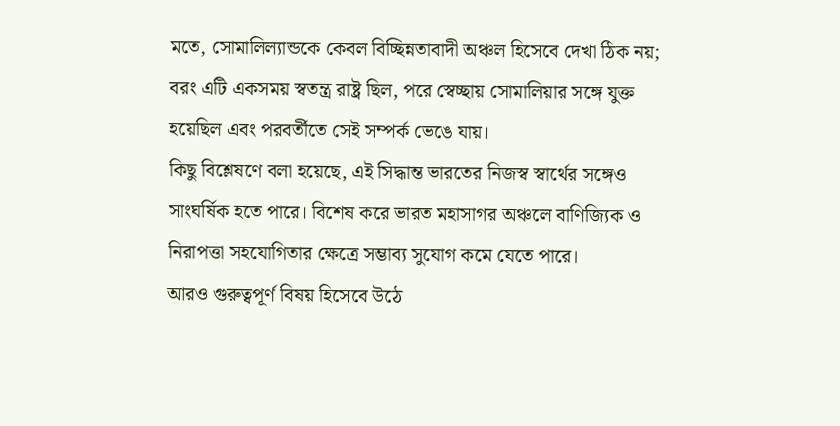মতে, সোমালিল্যান্ডকে কেবল বিচ্ছিন্নতাবাদী অঞ্চল হিসেবে দেখা ঠিক নয়; বরং এটি একসময় স্বতন্ত্র রাষ্ট্র ছিল, পরে স্বেচ্ছায় সোমালিয়ার সঙ্গে যুক্ত হয়েছিল এবং পরবর্তীতে সেই সম্পর্ক ভেঙে যায়।
কিছু বিশ্লেষণে বলা হয়েছে, এই সিদ্ধান্ত ভারতের নিজস্ব স্বার্থের সঙ্গেও সাংঘর্ষিক হতে পারে। বিশেষ করে ভারত মহাসাগর অঞ্চলে বাণিজ্যিক ও নিরাপত্তা সহযোগিতার ক্ষেত্রে সম্ভাব্য সুযোগ কমে যেতে পারে।
আরও গুরুত্বপূর্ণ বিষয় হিসেবে উঠে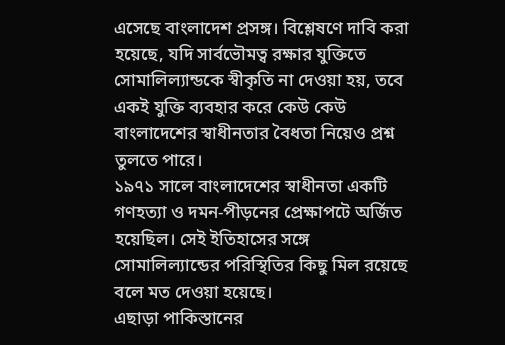এসেছে বাংলাদেশ প্রসঙ্গ। বিশ্লেষণে দাবি করা হয়েছে, যদি সার্বভৌমত্ব রক্ষার যুক্তিতে সোমালিল্যান্ডকে স্বীকৃতি না দেওয়া হয়, তবে একই যুক্তি ব্যবহার করে কেউ কেউ বাংলাদেশের স্বাধীনতার বৈধতা নিয়েও প্রশ্ন তুলতে পারে।
১৯৭১ সালে বাংলাদেশের স্বাধীনতা একটি গণহত্যা ও দমন-পীড়নের প্রেক্ষাপটে অর্জিত হয়েছিল। সেই ইতিহাসের সঙ্গে সোমালিল্যান্ডের পরিস্থিতির কিছু মিল রয়েছে বলে মত দেওয়া হয়েছে।
এছাড়া পাকিস্তানের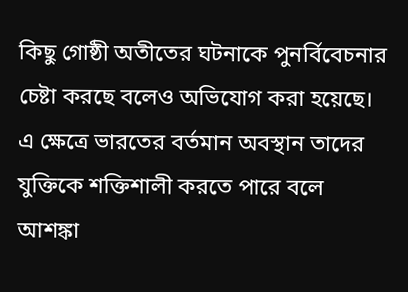কিছু গোষ্ঠী অতীতের ঘটনাকে পুনর্বিবেচনার চেষ্টা করছে বলেও অভিযোগ করা হয়েছে। এ ক্ষেত্রে ভারতের বর্তমান অবস্থান তাদের যুক্তিকে শক্তিশালী করতে পারে বলে আশঙ্কা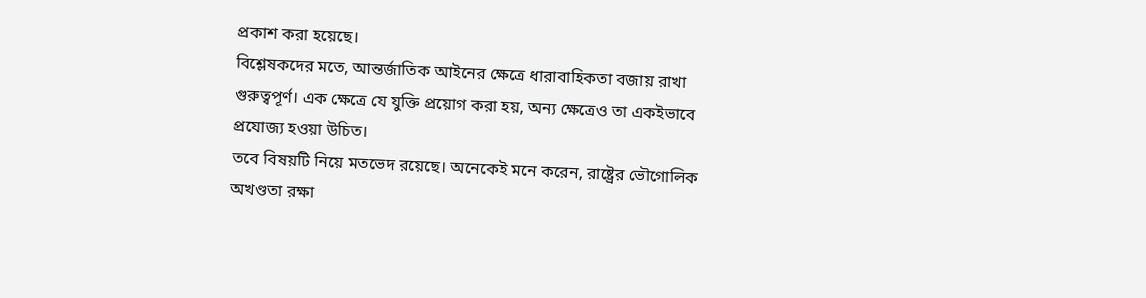প্রকাশ করা হয়েছে।
বিশ্লেষকদের মতে, আন্তর্জাতিক আইনের ক্ষেত্রে ধারাবাহিকতা বজায় রাখা গুরুত্বপূর্ণ। এক ক্ষেত্রে যে যুক্তি প্রয়োগ করা হয়, অন্য ক্ষেত্রেও তা একইভাবে প্রযোজ্য হওয়া উচিত।
তবে বিষয়টি নিয়ে মতভেদ রয়েছে। অনেকেই মনে করেন, রাষ্ট্রের ভৌগোলিক অখণ্ডতা রক্ষা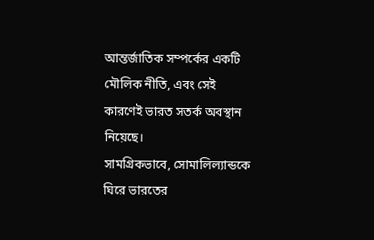আন্তর্জাতিক সম্পর্কের একটি মৌলিক নীতি, এবং সেই কারণেই ভারত সতর্ক অবস্থান নিয়েছে।
সামগ্রিকভাবে, সোমালিল্যান্ডকে ঘিরে ভারতের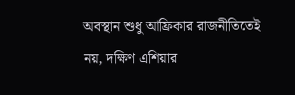অবস্থান শুধু আফ্রিকার রাজনীতিতেই নয়, দক্ষিণ এশিয়ার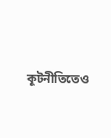কূটনীতিতেও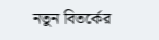নতুন বিতর্কের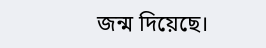জন্ম দিয়েছে।